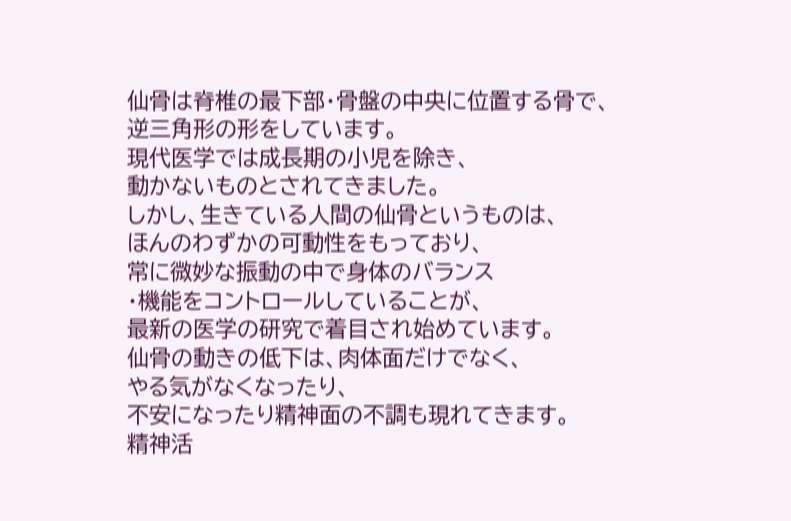仙骨は脊椎の最下部・骨盤の中央に位置する骨で、
逆三角形の形をしています。
現代医学では成長期の小児を除き、
動かないものとされてきました。
しかし、生きている人間の仙骨というものは、
ほんのわずかの可動性をもっており、
常に微妙な振動の中で身体のバランス
・機能をコントロールしていることが、
最新の医学の研究で着目され始めています。
仙骨の動きの低下は、肉体面だけでなく、
やる気がなくなったり、
不安になったり精神面の不調も現れてきます。
精神活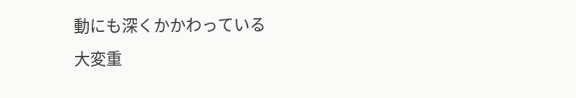動にも深くかかわっている
大変重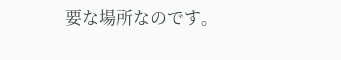要な場所なのです。